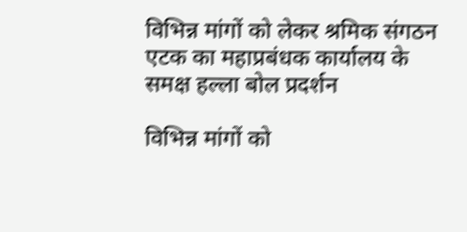विभिन्न मांगों को लेकर श्रमिक संगठन एटक का महाप्रबंधक कार्यालय के समक्ष हल्ला बोल प्रदर्शन

विभिन्न मांगों को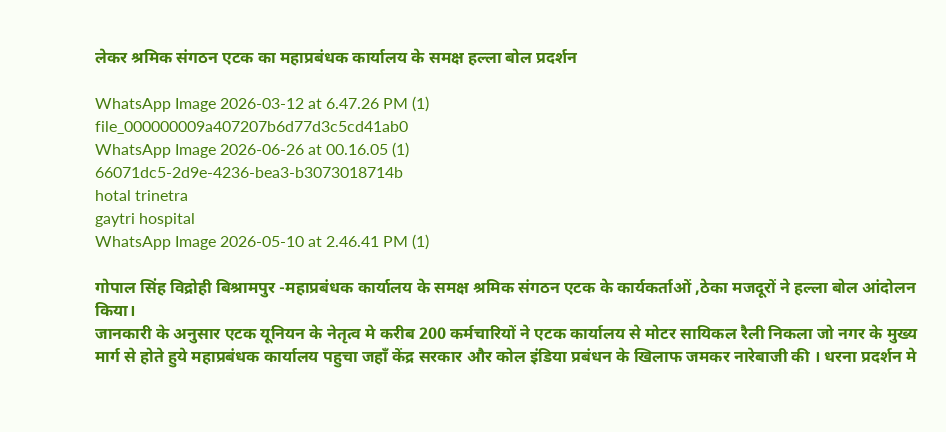लेकर श्रमिक संगठन एटक का महाप्रबंधक कार्यालय के समक्ष हल्ला बोल प्रदर्शन

WhatsApp Image 2026-03-12 at 6.47.26 PM (1)
file_000000009a407207b6d77d3c5cd41ab0
WhatsApp Image 2026-06-26 at 00.16.05 (1)
66071dc5-2d9e-4236-bea3-b3073018714b
hotal trinetra
gaytri hospital
WhatsApp Image 2026-05-10 at 2.46.41 PM (1)

गोपाल सिंह विद्रोही बिश्रामपुर -महाप्रबंधक कार्यालय के समक्ष श्रमिक संगठन एटक के कार्यकर्ताओं ,ठेका मजदूरों ने हल्ला बोल आंदोलन किया।
जानकारी के अनुसार एटक यूनियन के नेतृत्व मे करीब 200 कर्मचारियों ने एटक कार्यालय से मोटर सायिकल रैली निकला जो नगर के मुख्य मार्ग से होते हुये महाप्रबंधक कार्यालय पहुचा जहाँ केंद्र सरकार और कोल इंडिया प्रबंधन के खिलाफ जमकर नारेबाजी की । धरना प्रदर्शन मे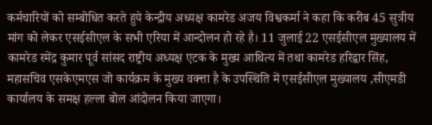कर्मचारियों को सम्बोधित करते हुये केन्द्रीय अध्यक्ष कामरेड अजय विश्वकर्मा ने कहा कि करीब 45 सुत्रीय मांग को लेकर एसईसीएल के सभी एरिया में आन्दोलन हो रहे है। 11 जुलाई 22 एसईसीएल मुख्यालय में कामरेड रमेंद्र कुमार पूर्व सांसद राष्ट्रीय अध्यक्ष एटक के मुख्य आथित्य में तथा कामरेड हरिद्वार सिंह, महासचिव एसकेएमएस जो कार्यक्रम के मुख्य वक्त्ता है के उपस्थिति में एसईसीएल मुख्यालय ,सीएमडी कार्यालय के समक्ष हल्ला बोल आंदोलन किया जाएगा।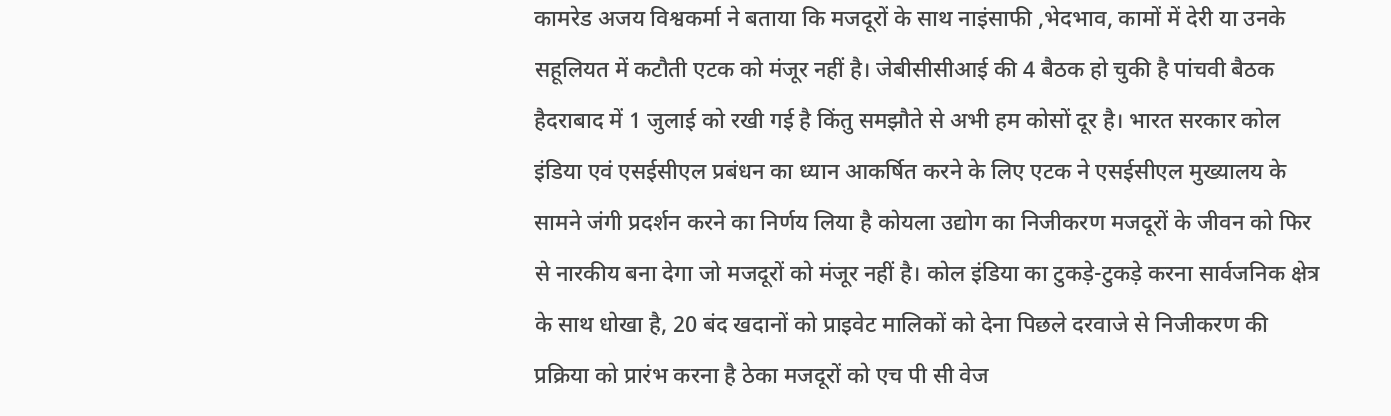कामरेड अजय विश्वकर्मा ने बताया कि मजदूरों के साथ नाइंसाफी ,भेदभाव, कामों में देरी या उनके सहूलियत में कटौती एटक को मंजूर नहीं है। जेबीसीसीआई की 4 बैठक हो चुकी है पांचवी बैठक हैदराबाद में 1 जुलाई को रखी गई है किंतु समझौते से अभी हम कोसों दूर है। भारत सरकार कोल इंडिया एवं एसईसीएल प्रबंधन का ध्यान आकर्षित करने के लिए एटक ने एसईसीएल मुख्यालय के सामने जंगी प्रदर्शन करने का निर्णय लिया है कोयला उद्योग का निजीकरण मजदूरों के जीवन को फिर से नारकीय बना देगा जो मजदूरों को मंजूर नहीं है। कोल इंडिया का टुकड़े-टुकड़े करना सार्वजनिक क्षेत्र के साथ धोखा है, 20 बंद खदानों को प्राइवेट मालिकों को देना पिछले दरवाजे से निजीकरण की प्रक्रिया को प्रारंभ करना है ठेका मजदूरों को एच पी सी वेज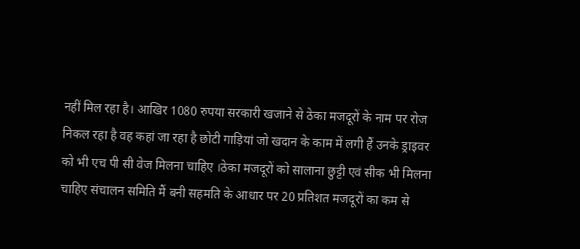नहीं मिल रहा है। आखिर 1080 रुपया सरकारी खजाने से ठेका मजदूरों के नाम पर रोज निकल रहा है वह कहां जा रहा है छोटी गाड़ियां जो खदान के काम में लगी हैं उनके ड्राइवर को भी एच पी सी वेज मिलना चाहिए ।ठेका मजदूरों को सालाना छुट्टी एवं सीक भी मिलना चाहिए संचालन समिति मैं बनी सहमति के आधार पर 20 प्रतिशत मजदूरों का कम से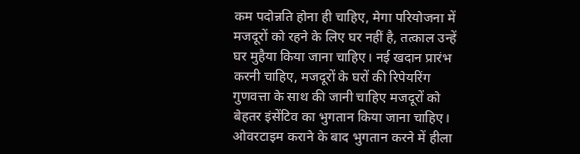कम पदोन्नति होना ही चाहिए, मेगा परियोजना में मजदूरों को रहने के लिए घर नहीं है, तत्काल उन्हें घर मुहैया किया जाना चाहिए। नई खदान प्रारंभ करनी चाहिए, मजदूरों के घरों की रिपेयरिंग गुणवत्ता के साथ की जानी चाहिए मजदूरों को बेहतर इंसेंटिव का भुगतान किया जाना चाहिए। ओवरटाइम कराने के बाद भुगतान करने में हीला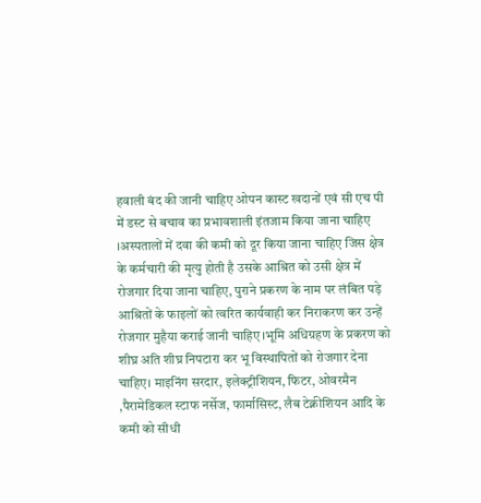हवाली बंद की जानी चाहिए ओपन कास्ट खदानों एवं सी एच पी में डस्ट से बचाव का प्रभावशाली इंतजाम किया जाना चाहिए ।अस्पतालों में दवा की कमी को दूर किया जाना चाहिए जिस क्षेत्र के कर्मचारी की मृत्यु होती है उसके आश्रित को उसी क्षेत्र में रोजगार दिया जाना चाहिए, पुराने प्रकरण के नाम पर लंबित पड़े आश्रितों के फाइलों को त्वरित कार्यवाही कर निराकरण कर उन्हें रोजगार मुहैया कराई जानी चाहिए ।भूमि अधिग्रहण के प्रकरण को शीघ्र अति शीघ्र निपटारा कर भू विस्थापितों को रोजगार देना चाहिए। माइनिंग सरदार, इलेक्ट्रीशियन, फिटर, ओवरमैन ,पैरामेडिकल स्टाफ नर्सेज, फार्मासिस्ट, लैब टेक्नीशियन आदि के कमी को सीधी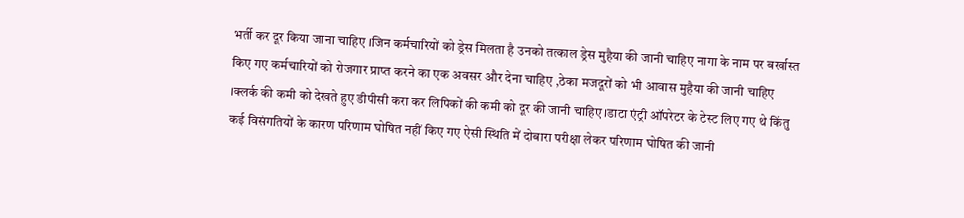भर्ती कर दूर किया जाना चाहिए ।जिन कर्मचारियों को ड्रेस मिलता है उनको तत्काल ड्रेस मुहैया की जानी चाहिए नागा के नाम पर बर्खास्त किए गए कर्मचारियों को रोजगार प्राप्त करने का एक अवसर और देना चाहिए ,ठेका मजदूरों को भी आवास मुहैया की जानी चाहिए ।क्लर्क की कमी को देखते हुए डीपीसी करा कर लिपिकों की कमी को दूर की जानी चाहिए ।डाटा एंट्री ऑपरेटर के टेस्ट लिए गए थे किंतु कई विसंगतियों के कारण परिणाम घोषित नहीं किए गए ऐसी स्थिति में दोबारा परीक्षा लेकर परिणाम घोषित की जानी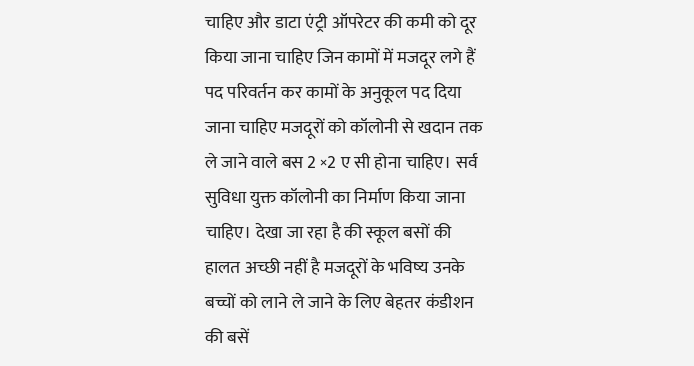चाहिए और डाटा एंट्री ऑपरेटर की कमी को दूर किया जाना चाहिए जिन कामों में मजदूर लगे हैं पद परिवर्तन कर कामों के अनुकूल पद दिया जाना चाहिए मजदूरों को कॉलोनी से खदान तक ले जाने वाले बस 2 ×2 ए सी होना चाहिए। सर्व सुविधा युक्त कॉलोनी का निर्माण किया जाना चाहिए। देखा जा रहा है की स्कूल बसों की हालत अच्छी नहीं है मजदूरों के भविष्य उनके बच्चों को लाने ले जाने के लिए बेहतर कंडीशन की बसें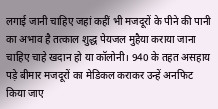लगाई जानी चाहिए जहां कहीं भी मजदूरों के पीने की पानी का अभाव है तत्काल शुद्ध पेयजल मुहैया कराया जाना चाहिए चाहे खदान हो या कॉलोनी। 940 के तहत असहाय पड़े बीमार मजदूरों का मेडिकल कराकर उन्हें अनफिट किया जाए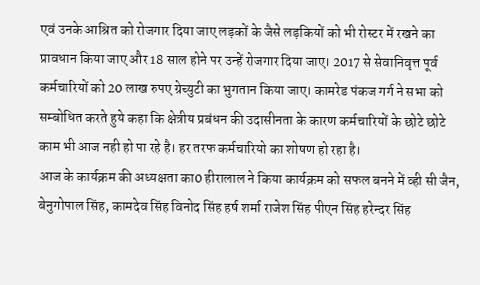एवं उनके आश्रित को रोजगार दिया जाए लड़कों के जैसे लड़कियों को भी रोस्टर में रखने का प्रावधान किया जाए और 18 साल होने पर उन्हें रोजगार दिया जाए। 2017 से सेवानिवृत्त पूर्व कर्मचारियों को 20 लाख रुपए ग्रेच्युटी का भुगतान किया जाए। कामरेड पंकज गर्ग ने सभा को सम्बोधित करते हुये कहा कि क्षेत्रीय प्रबंधन की उदासीनता के कारण कर्मचारियों के छोटे छोटे काम भी आज नही हो पा रहे है। हर तरफ कर्मचारियो का शोषण हो रहा है।
आज के कार्यक्रम की अध्यक्षता का0 हीरालाल ने किया कार्यक्रम को सफल बनने में व्ही सी जैन, बेनुगोपाल सिंह, कामदेव सिंह विनोद सिंह हर्ष शर्मा राजेश सिंह पीएन सिंह हरेन्दर सिंह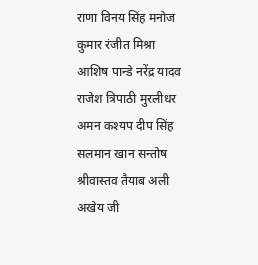राणा विनय सिंह मनोज कुमार रंजीत मिश्रा आशिष पान्डे नरेंद्र यादव राजेश त्रिपाठी मुरलीधर अमन कश्यप दीप सिंह सलमान खान सन्तोष श्रीवास्तव तैयाब अली अखेय जी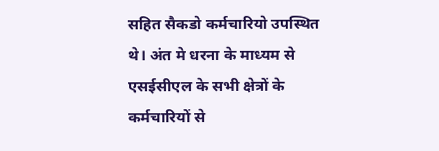सहित सैकडो कर्मचारियो उपस्थित थे। अंत मे धरना के माध्यम से एसईसीएल के सभी क्षेत्रों के कर्मचारियों से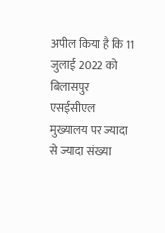अपील किया है कि 11 जुलाई 2022 को बिलासपुर एसईसीएल मुख्यालय पर ज्यादा से ज्यादा संख्या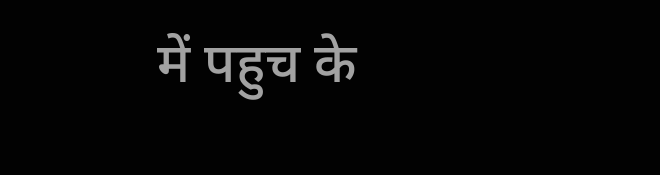में पहुच के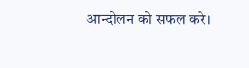आन्दोलन को सफल करे।